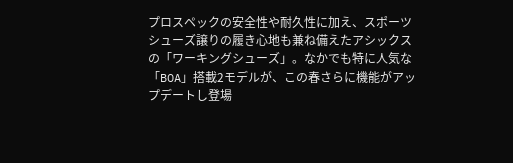プロスペックの安全性や耐久性に加え、スポーツシューズ譲りの履き心地も兼ね備えたアシックスの「ワーキングシューズ」。なかでも特に人気な「BOA」搭載2モデルが、この春さらに機能がアップデートし登場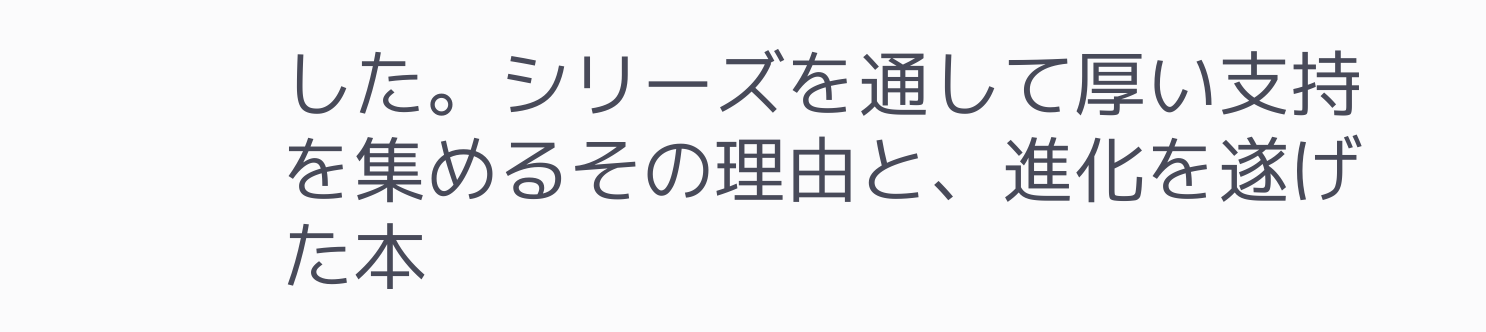した。シリーズを通して厚い支持を集めるその理由と、進化を遂げた本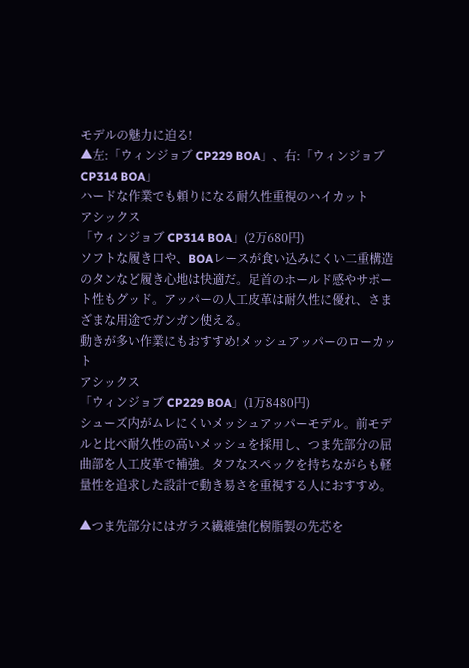モデルの魅力に迫る!
▲左:「ウィンジョブ CP229 BOA」、右:「ウィンジョブ CP314 BOA」
ハードな作業でも頼りになる耐久性重視のハイカット
アシックス
「ウィンジョブ CP314 BOA」(2万680円)
ソフトな履き口や、BOAレースが食い込みにくい二重構造のタンなど履き心地は快適だ。足首のホールド感やサポート性もグッド。アッパーの人工皮革は耐久性に優れ、さまざまな用途でガンガン使える。
動きが多い作業にもおすすめ!メッシュアッパーのローカット
アシックス
「ウィンジョブ CP229 BOA」(1万8480円)
シューズ内がムレにくいメッシュアッパーモデル。前モデルと比べ耐久性の高いメッシュを採用し、つま先部分の屈曲部を人工皮革で補強。タフなスペックを持ちながらも軽量性を追求した設計で動き易さを重視する人におすすめ。

▲つま先部分にはガラス繊維強化樹脂製の先芯を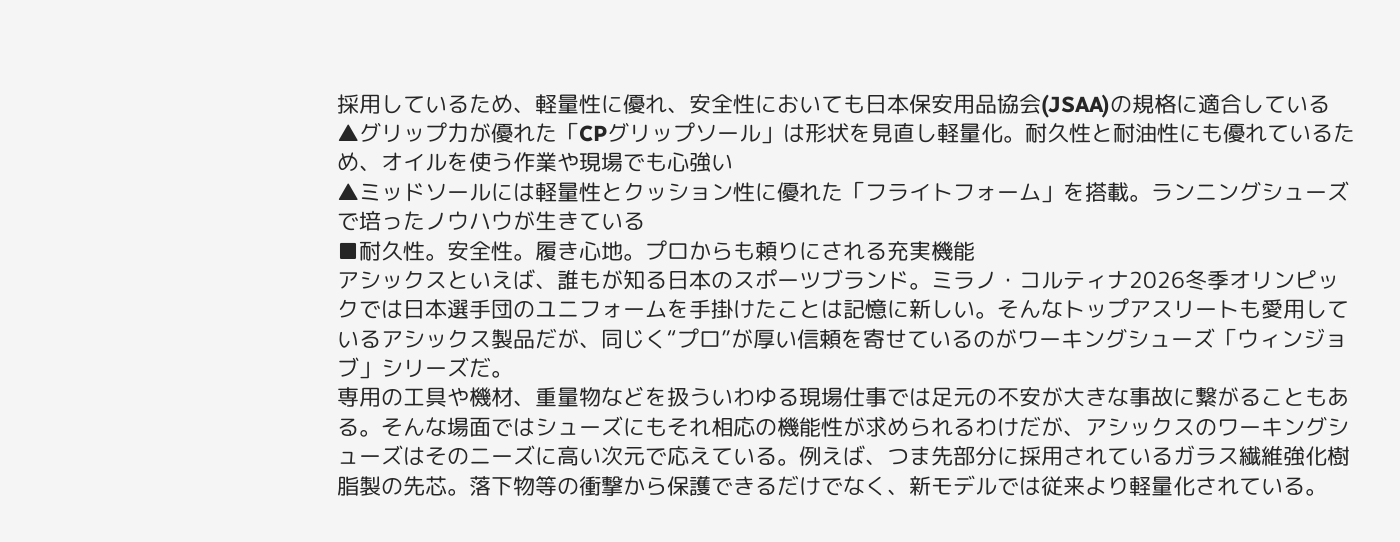採用しているため、軽量性に優れ、安全性においても日本保安用品協会(JSAA)の規格に適合している
▲グリップ力が優れた「CPグリップソール」は形状を見直し軽量化。耐久性と耐油性にも優れているため、オイルを使う作業や現場でも心強い
▲ミッドソールには軽量性とクッション性に優れた「フライトフォーム」を搭載。ランニングシューズで培ったノウハウが生きている
■耐久性。安全性。履き心地。プロからも頼りにされる充実機能
アシックスといえば、誰もが知る日本のスポーツブランド。ミラノ・コルティナ2026冬季オリンピックでは日本選手団のユニフォームを手掛けたことは記憶に新しい。そんなトップアスリートも愛用しているアシックス製品だが、同じく“プロ”が厚い信頼を寄せているのがワーキングシューズ「ウィンジョブ」シリーズだ。
専用の工具や機材、重量物などを扱ういわゆる現場仕事では足元の不安が大きな事故に繋がることもある。そんな場面ではシューズにもそれ相応の機能性が求められるわけだが、アシックスのワーキングシューズはそのニーズに高い次元で応えている。例えば、つま先部分に採用されているガラス繊維強化樹脂製の先芯。落下物等の衝撃から保護できるだけでなく、新モデルでは従来より軽量化されている。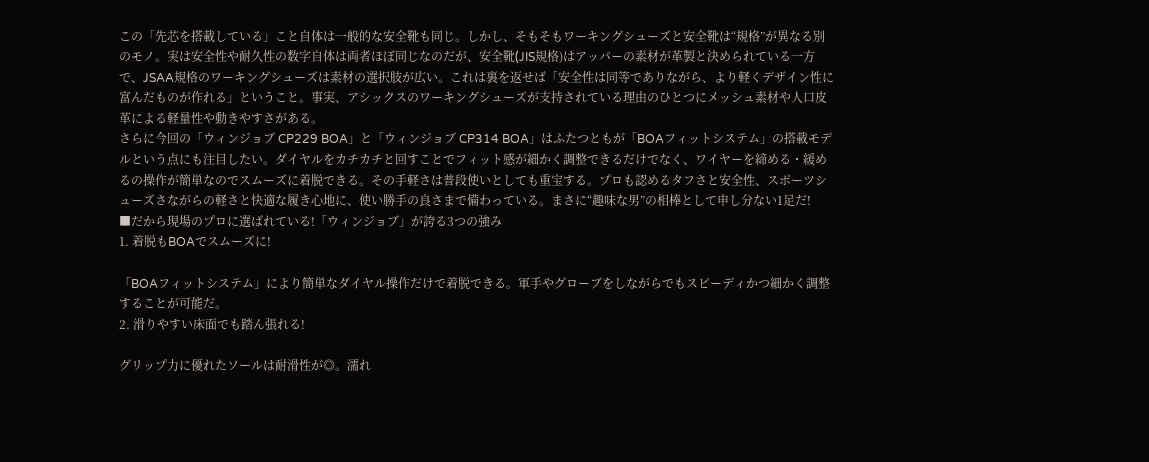この「先芯を搭載している」こと自体は一般的な安全靴も同じ。しかし、そもそもワーキングシューズと安全靴は“規格”が異なる別のモノ。実は安全性や耐久性の数字自体は両者ほぼ同じなのだが、安全靴(JIS規格)はアッパーの素材が革製と決められている一方で、JSAA規格のワーキングシューズは素材の選択肢が広い。これは裏を返せば「安全性は同等でありながら、より軽くデザイン性に富んだものが作れる」ということ。事実、アシックスのワーキングシューズが支持されている理由のひとつにメッシュ素材や人口皮革による軽量性や動きやすさがある。
さらに今回の「ウィンジョブ CP229 BOA」と「ウィンジョブ CP314 BOA」はふたつともが「BOAフィットシステム」の搭載モデルという点にも注目したい。ダイヤルをカチカチと回すことでフィット感が細かく調整できるだけでなく、ワイヤーを締める・緩めるの操作が簡単なのでスムーズに着脱できる。その手軽さは普段使いとしても重宝する。プロも認めるタフさと安全性、スポーツシューズさながらの軽さと快適な履き心地に、使い勝手の良さまで備わっている。まさに“趣味な男”の相棒として申し分ない1足だ!
■だから現場のプロに選ばれている!「ウィンジョブ」が誇る3つの強み
1. 着脱もBOAでスムーズに!

「BOAフィットシステム」により簡単なダイヤル操作だけで着脱できる。軍手やグローブをしながらでもスピーディかつ細かく調整することが可能だ。
2. 滑りやすい床面でも踏ん張れる!

グリップ力に優れたソールは耐滑性が◎。濡れ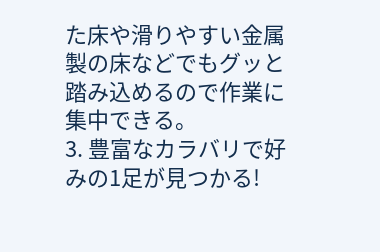た床や滑りやすい金属製の床などでもグッと踏み込めるので作業に集中できる。
3. 豊富なカラバリで好みの1足が見つかる!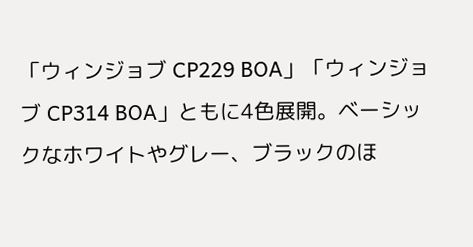「ウィンジョブ CP229 BOA」「ウィンジョブ CP314 BOA」ともに4色展開。ベーシックなホワイトやグレー、ブラックのほ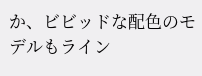か、ビビッドな配色のモデルもライン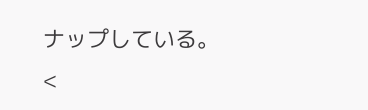ナップしている。
<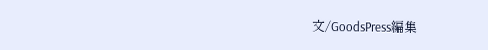文/GoodsPress編集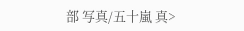部 写真/五十嵐 真>